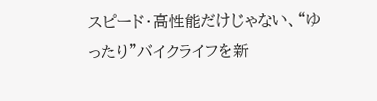スピード・高性能だけじゃない、“ゆったり”バイクライフを新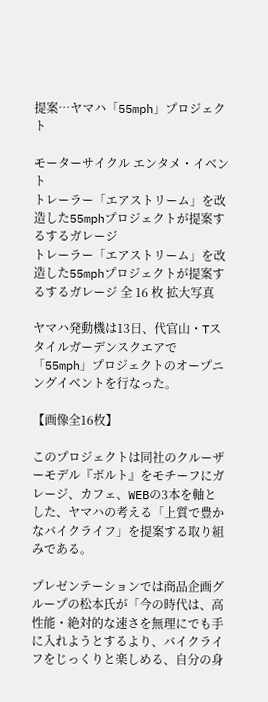提案…ヤマハ「55mph」プロジェクト

モーターサイクル エンタメ・イベント
トレーラー「エアストリーム」を改造した55mphプロジェクトが提案するするガレージ
トレーラー「エアストリーム」を改造した55mphプロジェクトが提案するするガレージ 全 16 枚 拡大写真

ヤマハ発動機は13日、代官山・Tスタイルガーデンスクエアで「55mph」プロジェクトのオープニングイベントを行なった。

【画像全16枚】

このプロジェクトは同社のクルーザーモデル『ボルト』をモチーフにガレージ、カフェ、WEBの3本を軸とした、ヤマハの考える「上質で豊かなバイクライフ」を提案する取り組みである。

プレゼンテーションでは商品企画グループの松本氏が「今の時代は、高性能・絶対的な速さを無理にでも手に入れようとするより、バイクライフをじっくりと楽しめる、自分の身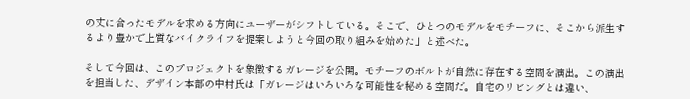の丈に合ったモデルを求める方向にユーザーがシフトしている。そこで、ひとつのモデルをモチーフに、そこから派生するより豊かで上質なバイクライフを提案しようと今回の取り組みを始めた」と述べた。

そして今回は、このプロジェクトを象徴するガレージを公開。モチーフのボルトが自然に存在する空間を演出。この演出を担当した、デザイン本部の中村氏は「ガレージはいろいろな可能性を秘める空間だ。自宅のリビングとは違い、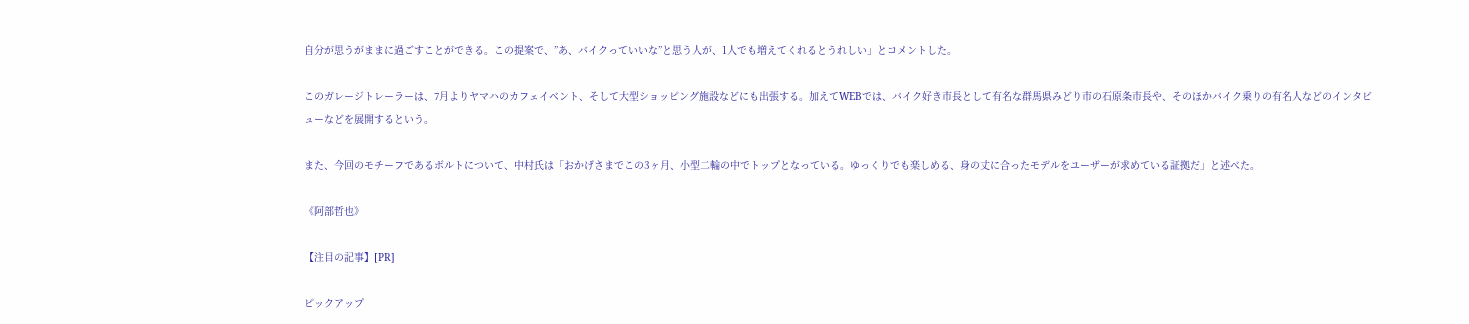自分が思うがままに過ごすことができる。この提案で、”あ、バイクっていいな”と思う人が、1人でも増えてくれるとうれしい」とコメントした。

このガレージトレーラーは、7月よりヤマハのカフェイベント、そして大型ショッピング施設などにも出張する。加えてWEBでは、バイク好き市長として有名な群馬県みどり市の石原条市長や、そのほかバイク乗りの有名人などのインタビューなどを展開するという。

また、今回のモチーフであるボルトについて、中村氏は「おかげさまでこの3ヶ月、小型二輪の中でトップとなっている。ゆっくりでも楽しめる、身の丈に合ったモデルをユーザーが求めている証拠だ」と述べた。

《阿部哲也》

【注目の記事】[PR]

ピックアップ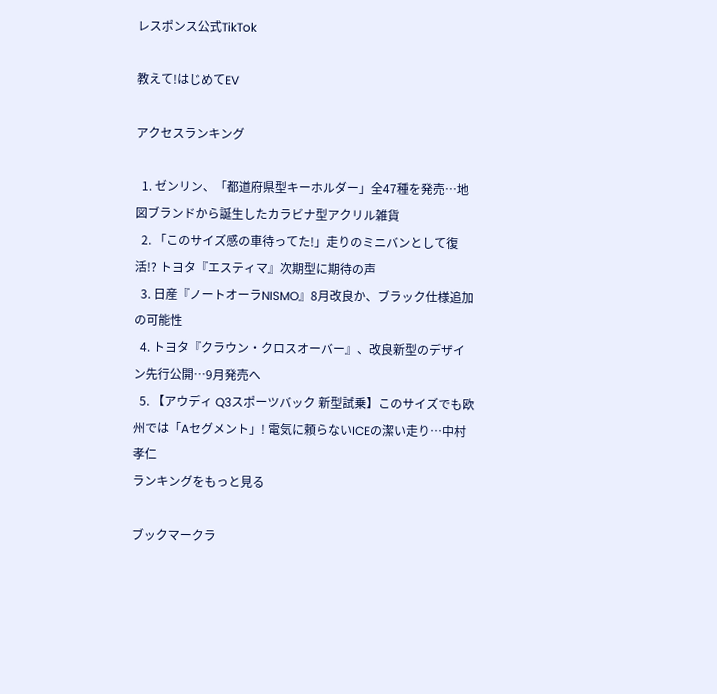レスポンス公式TikTok

教えて!はじめてEV

アクセスランキング

  1. ゼンリン、「都道府県型キーホルダー」全47種を発売…地図ブランドから誕生したカラビナ型アクリル雑貨
  2. 「このサイズ感の車待ってた!」走りのミニバンとして復活!? トヨタ『エスティマ』次期型に期待の声
  3. 日産『ノートオーラNISMO』8月改良か、ブラック仕様追加の可能性
  4. トヨタ『クラウン・クロスオーバー』、改良新型のデザイン先行公開…9月発売へ
  5. 【アウディ Q3スポーツバック 新型試乗】このサイズでも欧州では「Aセグメント」! 電気に頼らないICEの潔い走り…中村孝仁
ランキングをもっと見る

ブックマークラ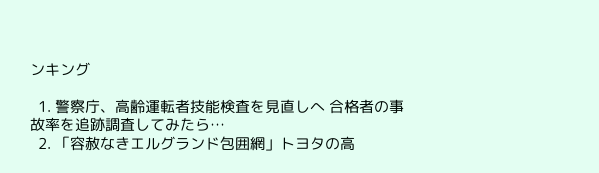ンキング

  1. 警察庁、高齢運転者技能検査を見直しへ 合格者の事故率を追跡調査してみたら…
  2. 「容赦なきエルグランド包囲網」トヨタの高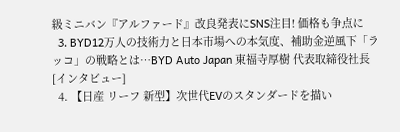級ミニバン『アルファード』改良発表にSNS注目! 価格も争点に
  3. BYD12万人の技術力と日本市場への本気度、補助金逆風下「ラッコ」の戦略とは…BYD Auto Japan 東福寺厚樹 代表取締役社長[インタビュー]
  4. 【日産 リーフ 新型】次世代EVのスタンダードを描い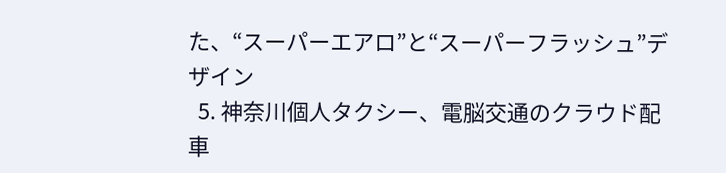た、“スーパーエアロ”と“スーパーフラッシュ”デザイン
  5. 神奈川個人タクシー、電脳交通のクラウド配車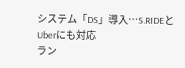システム「DS」導入…S.RIDEとUberにも対応
ラン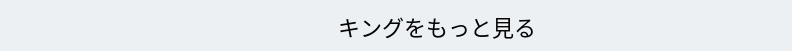キングをもっと見る